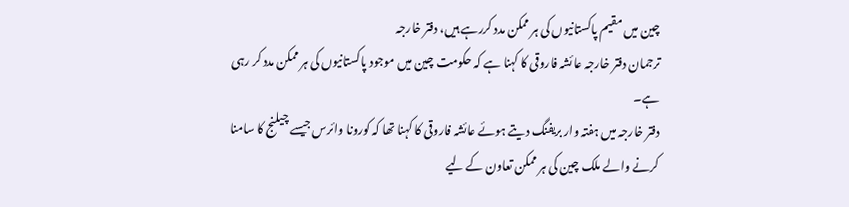چین میں مقیم پاکستانیوں کی ہر ممکن مدد کررہے ہیں، دفتر خارجہ
ترجمان دفتر خارجہ عائشہ فاروقی کا کہنا ہے کہ حکومت چین میں موجود پاکستانیوں کی ہر ممکن مدد کر رہی ہے۔
دفتر خارجہ میں ہفتہ وار بریفنگ دیتے ہوئے عائشہ فاروقی کا کہنا تھا کہ کورونا وائرس جیسے چیلنج کا سامنا کرنے والے ملک چین کی ہر ممکن تعاون کے لیے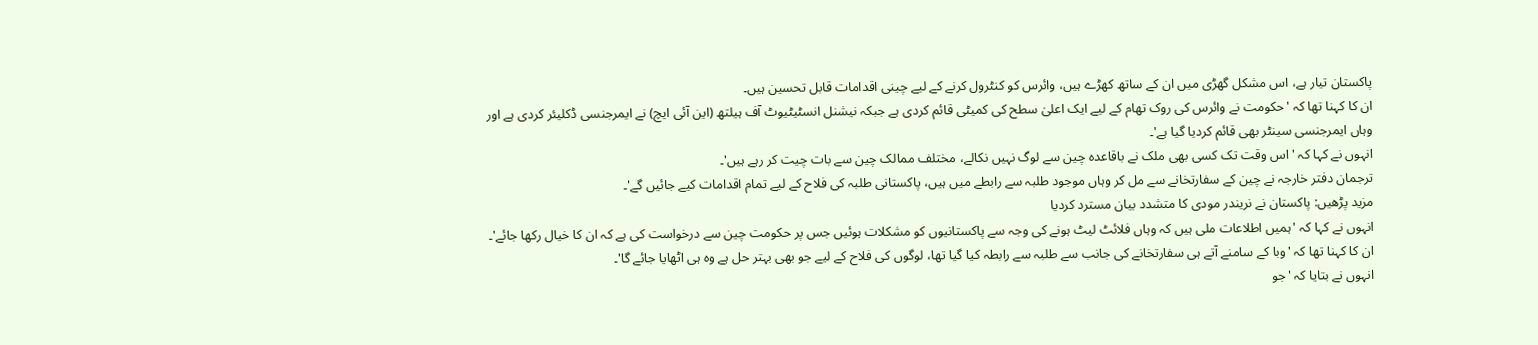پاکستان تیار ہے، اس مشکل گھڑی میں ان کے ساتھ کھڑے ہیں، وائرس کو کنٹرول کرنے کے لیے چینی اقدامات قابل تحسین ہیں۔
ان کا کہنا تھا کہ 'حکومت نے وائرس کی روک تھام کے لیے ایک اعلیٰ سطح کی کمیٹی قائم کردی ہے جبکہ نیشنل انسٹیٹیوٹ آف ہیلتھ (این آئی ایچ) نے ایمرجنسی ڈکلیئر کردی ہے اور وہاں ایمرجنسی سینٹر بھی قائم کردیا گیا ہے'۔
انہوں نے کہا کہ 'اس وقت تک کسی بھی ملک نے باقاعدہ چین سے لوگ نہیں نکالے، مختلف ممالک چین سے بات چیت کر رہے ہیں'۔
ترجمان دفتر خارجہ نے چین کے سفارتخانے سے مل کر وہاں موجود طلبہ سے رابطے میں ہیں، پاکستانی طلبہ کی فلاح کے لیے تمام اقدامات کیے جائیں گے'۔
مزید پڑھیں: پاکستان نے نریندر مودی کا متشدد بیان مسترد کردیا
انہوں نے کہا کہ 'ہمیں اطلاعات ملی ہیں کہ وہاں فلائٹ لیٹ ہونے کی وجہ سے پاکستانیوں کو مشکلات ہوئیں جس پر حکومت چین سے درخواست کی ہے کہ ان کا خیال رکھا جائے'۔
ان کا کہنا تھا کہ 'وبا کے سامنے آتے ہی سفارتخانے کی جانب سے طلبہ سے رابطہ کیا گیا تھا، لوگوں کی فلاح کے لیے جو بھی بہتر حل ہے وہ ہی اٹھایا جائے گا'۔
انہوں نے بتایا کہ 'جو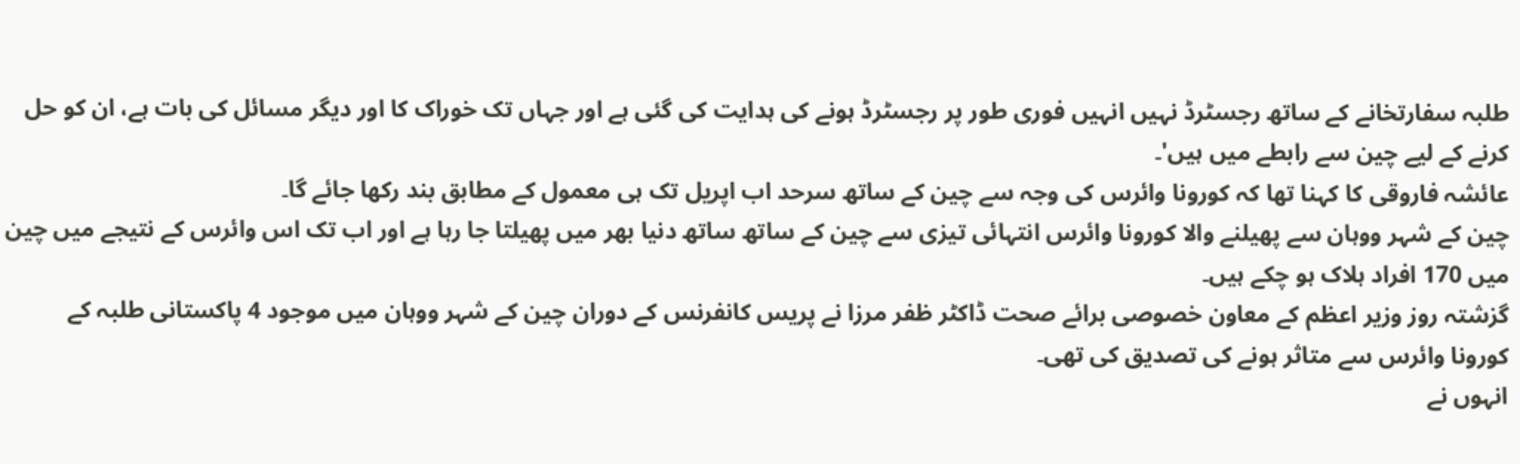طلبہ سفارتخانے کے ساتھ رجسٹرڈ نہیں انہیں فوری طور پر رجسٹرڈ ہونے کی ہدایت کی گئی ہے اور جہاں تک خوراک کا اور دیگر مسائل کی بات ہے، ان کو حل کرنے کے لیے چین سے رابطے میں ہیں'۔
عائشہ فاروقی کا کہنا تھا کہ کورونا وائرس کی وجہ سے چین کے ساتھ سرحد اب اپریل تک ہی معمول کے مطابق بند رکھا جائے گا۔
چین کے شہر ووہان سے پھیلنے والا کورونا وائرس انتہائی تیزی سے چین کے ساتھ ساتھ دنیا بھر میں پھیلتا جا رہا ہے اور اب تک اس وائرس کے نتیجے میں چین میں 170 افراد ہلاک ہو چکے ہیں۔
گزشتہ روز وزیر اعظم کے معاون خصوصی برائے صحت ڈاکٹر ظفر مرزا نے پریس کانفرنس کے دوران چین کے شہر ووہان میں موجود 4 پاکستانی طلبہ کے کورونا وائرس سے متاثر ہونے کی تصدیق کی تھی۔
انہوں نے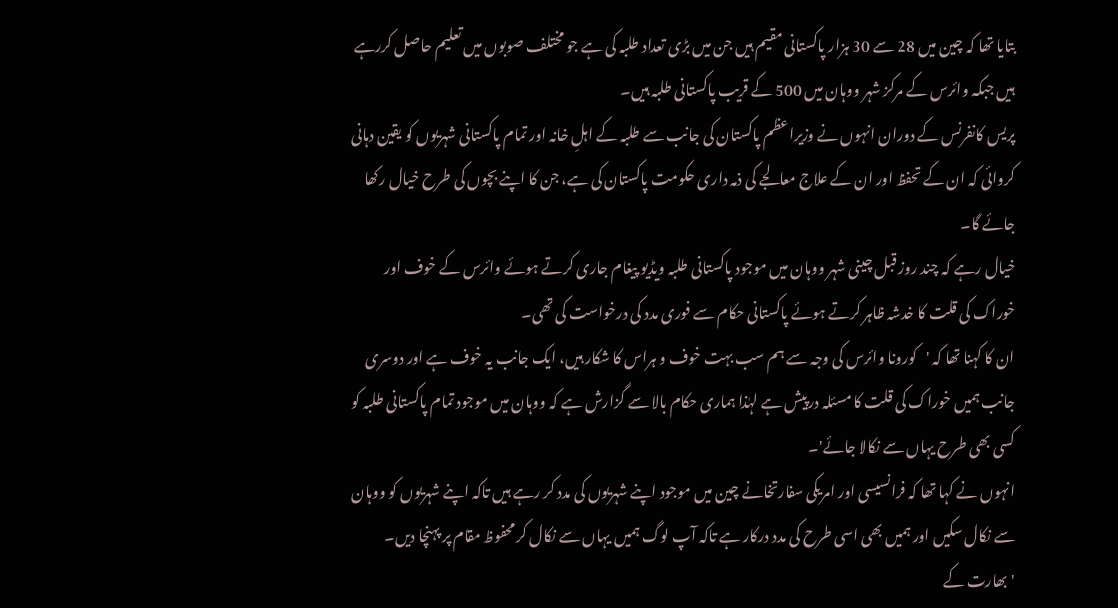بتایا تھا کہ چین میں 28 سے 30 ہزار پاکستانی مقیم ہیں جن میں بڑی تعداد طلبہ کی ہے جو مختلف صوبوں میں تعلیم حاصل کررہے ہیں جبکہ وائرس کے مرکز شہر ووہان میں 500 کے قریب پاکستانی طلبہ ہیں۔
پریس کانفرنس کے دوران انہوں نے وزیراعظم پاکستان کی جانب سے طلبہ کے اہلِ خانہ اور تمام پاکستانی شہریوں کو یقین دہانی کروائی کہ ان کے تحفظ اور ان کے علاج معالجے کی ذمہ داری حکومت پاکستان کی ہے، جن کا اپنے بچوں کی طرح خیال رکھا جائے گا۔
خیال رہے کہ چند روز قبل چینی شہر ووہان میں موجود پاکستانی طلبہ ویڈیو پیغام جاری کرتے ہوئے وائرس کے خوف اور خوراک کی قلت کا خدشہ ظاہر کرتے ہوئے پاکستانی حکام سے فوری مدد کی درخواست کی تھی۔
ان کا کہنا تھا کہ 'کورونا وائرس کی وجہ سے ہم سب بہت خوف و ہراس کا شکار ہیں، ایک جانب یہ خوف ہے اور دوسری جانب ہمیں خوراک کی قلت کا مسئلہ درپیش ہے لہٰذا ہماری حکام بالا سے گزارش ہے کہ ووہان میں موجود تمام پاکستانی طلبہ کو کسی بھی طرح یہاں سے نکالا جائے'۔
انہوں نے کہا تھا کہ فرانسیسی اور امریکی سفارتخانے چین میں موجود اپنے شہریوں کی مدد کر رہے ہیں تاکہ اپنے شہریوں کو ووہان سے نکال سکیں اور ہمیں بھی اسی طرح کی مدد درکار ہے تاکہ آپ لوگ ہمیں یہاں سے نکال کر محفوظ مقام پر پہنچا دیں۔
'بھارت کے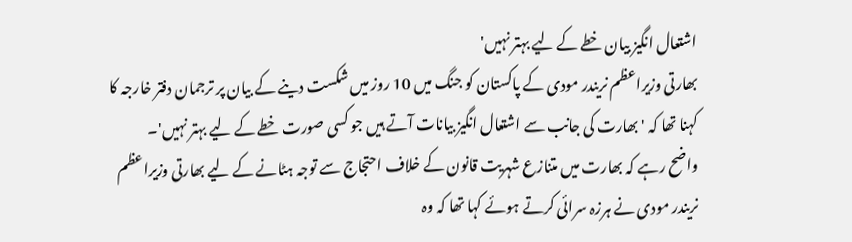اشتعال انگیز بیان خطے کے لیے بہتر نہیں'
بھارتی وزیراعظم نریندر مودی کے پاکستان کو جنگ میں 10 روز میں شکست دینے کے بیان پر ترجمان دفتر خارجہ کا کہنا تھا کہ 'بھارت کی جانب سے اشتعال انگیز بیانات آتے ہیں جو کسی صورت خطے کے لیے بہتر نہیں'۔
واضح رہے کہ بھارت میں متنازع شہریت قانون کے خلاف احتجاج سے توجہ ہٹانے کے لیے بھارتی وزیراعظم نریندر مودی نے ہرزہ سرائی کرتے ہوئے کہا تھا کہ وہ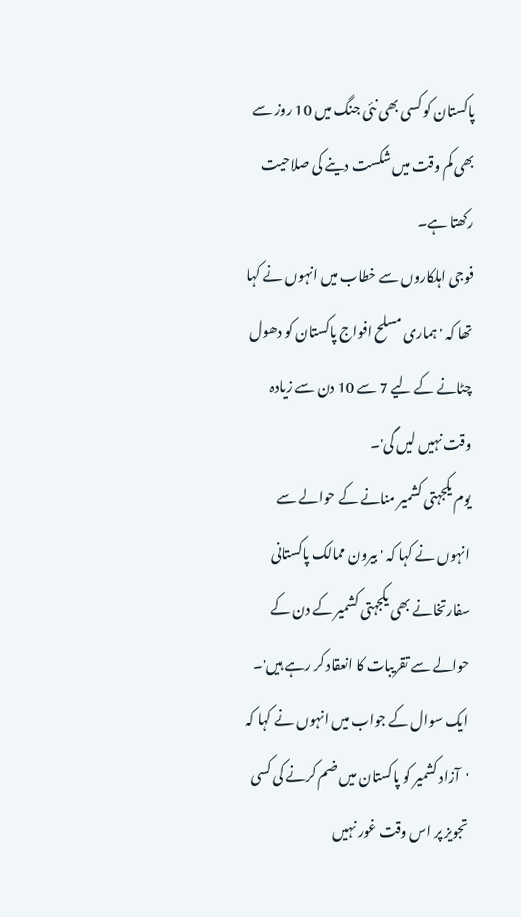پاکستان کو کسی بھی نئی جنگ میں 10 روز سے بھی کم وقت میں شکست دینے کی صلاحیت رکھتا ہے۔
فوجی اہلکاروں سے خطاب میں انہوں نے کہا تھا کہ 'ہماری مسلح افواج پاکستان کو دھول چٹانے کے لیے 7 سے 10 دن سے زیادہ وقت نہیں لیں گی'۔
یوم یکجہتی کشمیر منانے کے حوالے سے انہوں نے کہا کہ 'بیرون ممالک پاکستانی سفارتخانے بھی یکجہتی کشمیر کے دن کے حوالے سے تقریبات کا انعقاد کر رہے ہیں'۔
ایک سوال کے جواب میں انہوں نے کہا کہ 'آزاد کشمیر کو پاکستان میں ضم کرنے کی کسی تجویز پر اس وقت غور نہیں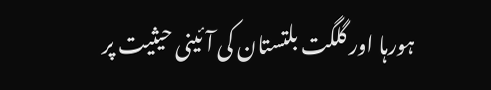ہورہا اور گلگت بلتستان کی آئینی حیثیت پر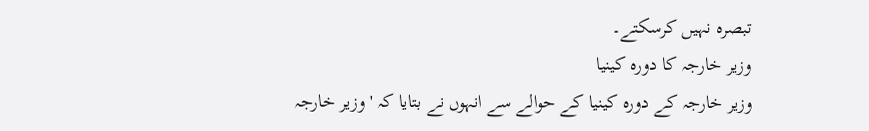تبصرہ نہیں کرسکتے۔
وزیر خارجہ کا دورہ کینیا
وزیر خارجہ کے دورہ کینیا کے حوالے سے انہوں نے بتایا کہ 'وزیر خارجہ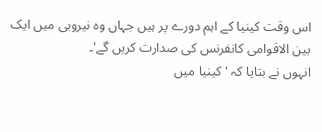اس وقت کینیا کے اہم دورے پر ہیں جہاں وہ نیروبی میں ایک بین الاقوامی کانفرنس کی صدارت کریں گے'۔
انہوں نے بتایا کہ 'کینیا میں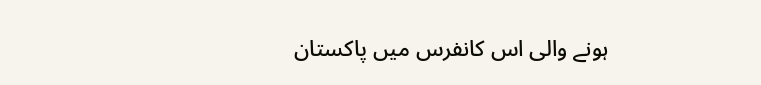ہونے والی اس کانفرس میں پاکستان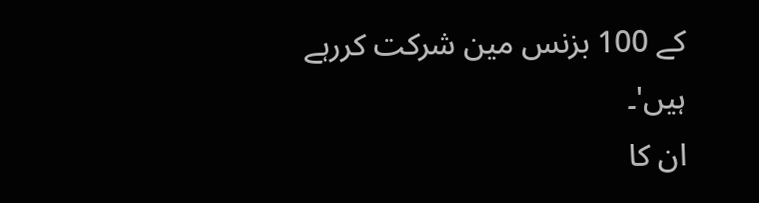کے 100 بزنس مین شرکت کررہے ہیں'۔
ان کا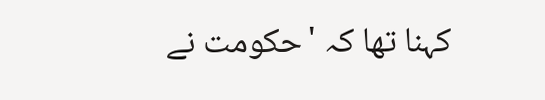کہنا تھا کہ 'حکومت نے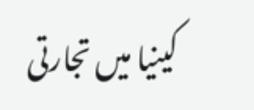کینیا میں تجارتی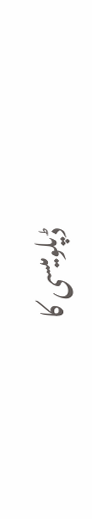ڈپلومیسی کا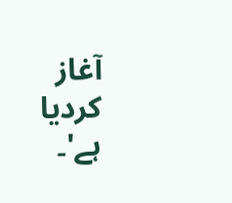آغاز کردیا ہے'۔